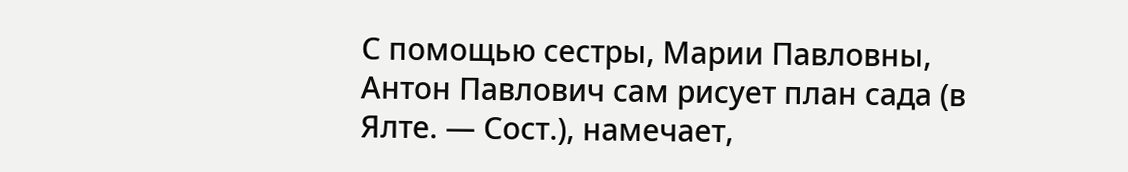С помощью сестры, Марии Павловны, Антон Павлович сам рисует план сада (в Ялте. — Сост.), намечает,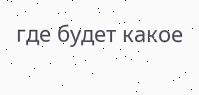где будет какое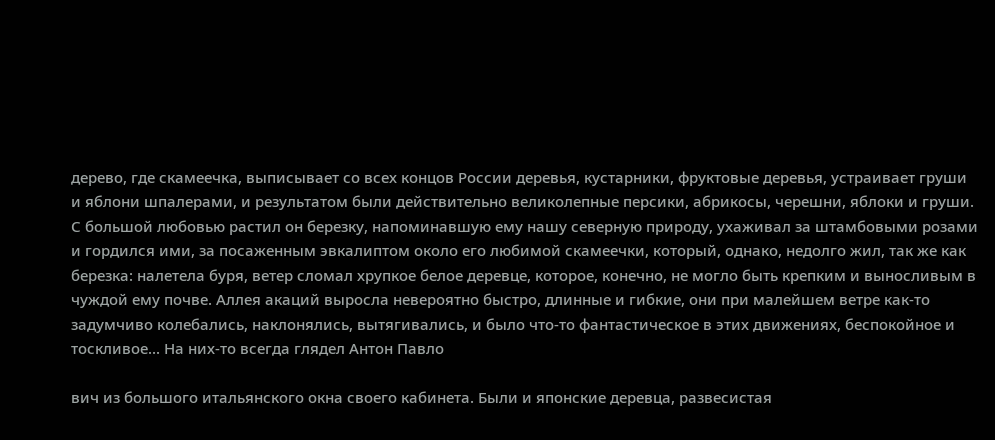дерево, где скамеечка, выписывает со всех концов России деревья, кустарники, фруктовые деревья, устраивает груши и яблони шпалерами, и результатом были действительно великолепные персики, абрикосы, черешни, яблоки и груши. С большой любовью растил он березку, напоминавшую ему нашу северную природу, ухаживал за штамбовыми розами и гордился ими, за посаженным эвкалиптом около его любимой скамеечки, который, однако, недолго жил, так же как березка: налетела буря, ветер сломал хрупкое белое деревце, которое, конечно, не могло быть крепким и выносливым в чуждой ему почве. Аллея акаций выросла невероятно быстро, длинные и гибкие, они при малейшем ветре как-то задумчиво колебались, наклонялись, вытягивались, и было что-то фантастическое в этих движениях, беспокойное и тоскливое... На них-то всегда глядел Антон Павло

вич из большого итальянского окна своего кабинета. Были и японские деревца, развесистая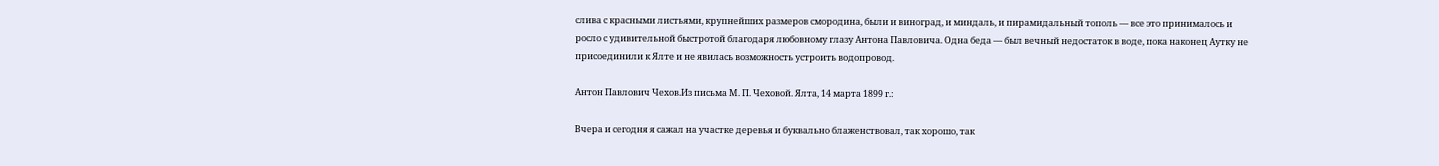слива с красными листьями, крупнейших размеров смородина, были и виноград, и миндаль, и пирамидальный тополь — все это принималось и росло с удивительной быстротой благодаря любовному глазу Антона Павловича. Одна беда — был вечный недостаток в воде, пока наконец Аутку не присоединили к Ялте и не явилась возможность устроить водопровод.

Антон Павлович Чехов.Из письма М. П. Чеховой. Ялта, 14 марта 1899 г.:

Вчера и сегодня я сажал на участке деревья и буквально блаженствовал, так хорошо, так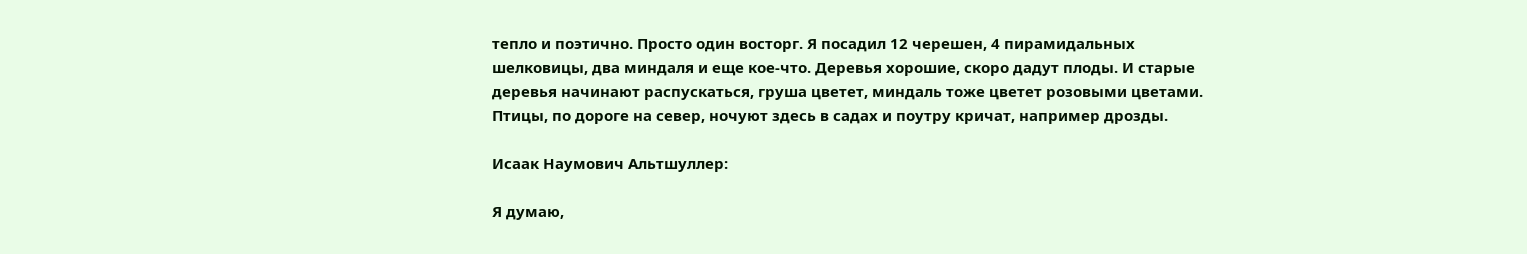тепло и поэтично. Просто один восторг. Я посадил 12 черешен, 4 пирамидальных шелковицы, два миндаля и еще кое-что. Деревья хорошие, скоро дадут плоды. И старые деревья начинают распускаться, груша цветет, миндаль тоже цветет розовыми цветами. Птицы, по дороге на север, ночуют здесь в садах и поутру кричат, например дрозды.

Исаак Наумович Альтшуллер:

Я думаю,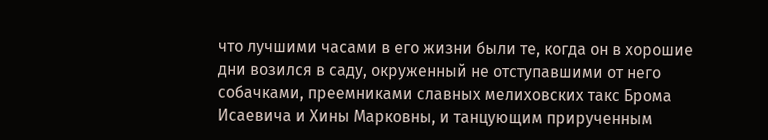что лучшими часами в его жизни были те, когда он в хорошие дни возился в саду, окруженный не отступавшими от него собачками, преемниками славных мелиховских такс Брома Исаевича и Хины Марковны, и танцующим прирученным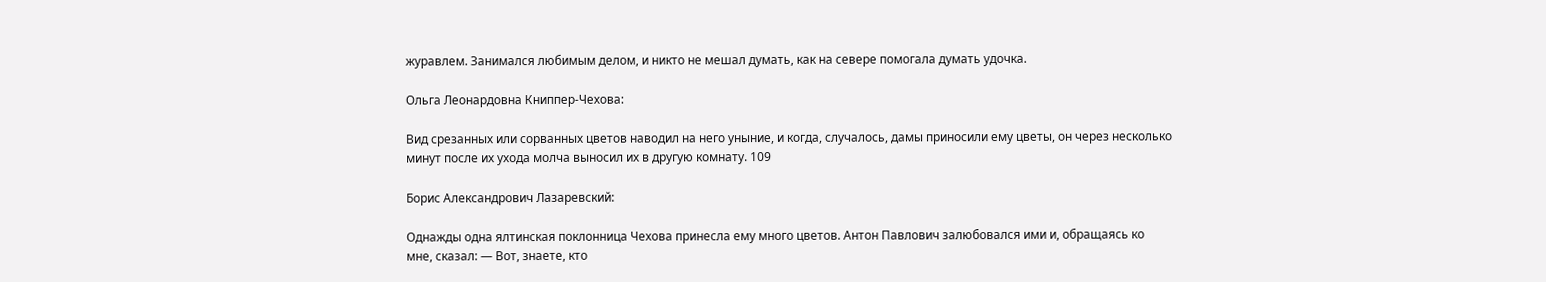журавлем. Занимался любимым делом, и никто не мешал думать, как на севере помогала думать удочка.

Ольга Леонардовна Книппер-Чехова:

Вид срезанных или сорванных цветов наводил на него уныние, и когда, случалось, дамы приносили ему цветы, он через несколько минут после их ухода молча выносил их в другую комнату. 109

Борис Александрович Лазаревский:

Однажды одна ялтинская поклонница Чехова принесла ему много цветов. Антон Павлович залюбовался ими и, обращаясь ко мне, сказал: — Вот, знаете, кто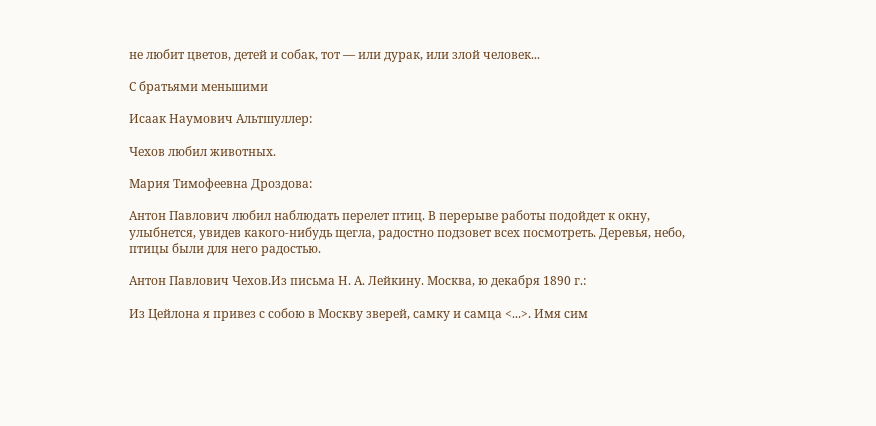не любит цветов, детей и собак, тот — или дурак, или злой человек...

С братьями меньшими

Исаак Наумович Альтшуллер:

Чехов любил животных.

Мария Тимофеевна Дроздова:

Антон Павлович любил наблюдать перелет птиц. В перерыве работы подойдет к окну, улыбнется, увидев какого-нибудь щегла, радостно подзовет всех посмотреть. Деревья, небо, птицы были для него радостью.

Антон Павлович Чехов.Из письма Н. А. Лейкину. Москва, ю декабря 1890 г.:

Из Цейлона я привез с собою в Москву зверей, самку и самца <...>. Имя сим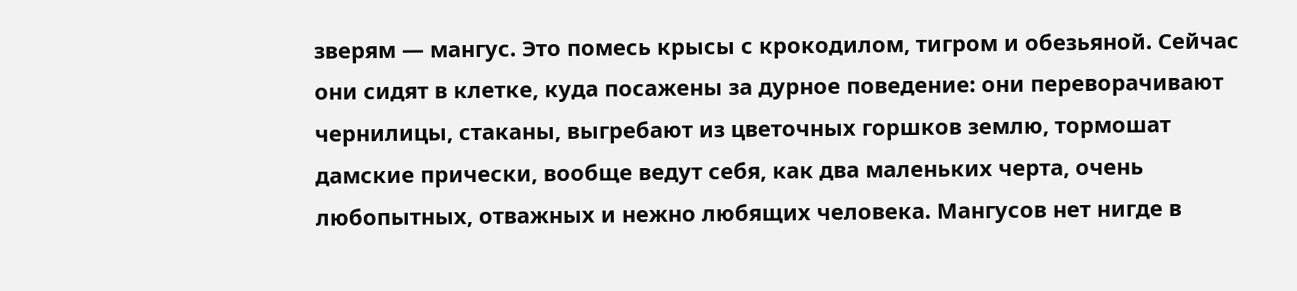зверям — мангус. Это помесь крысы с крокодилом, тигром и обезьяной. Сейчас они сидят в клетке, куда посажены за дурное поведение: они переворачивают чернилицы, стаканы, выгребают из цветочных горшков землю, тормошат дамские прически, вообще ведут себя, как два маленьких черта, очень любопытных, отважных и нежно любящих человека. Мангусов нет нигде в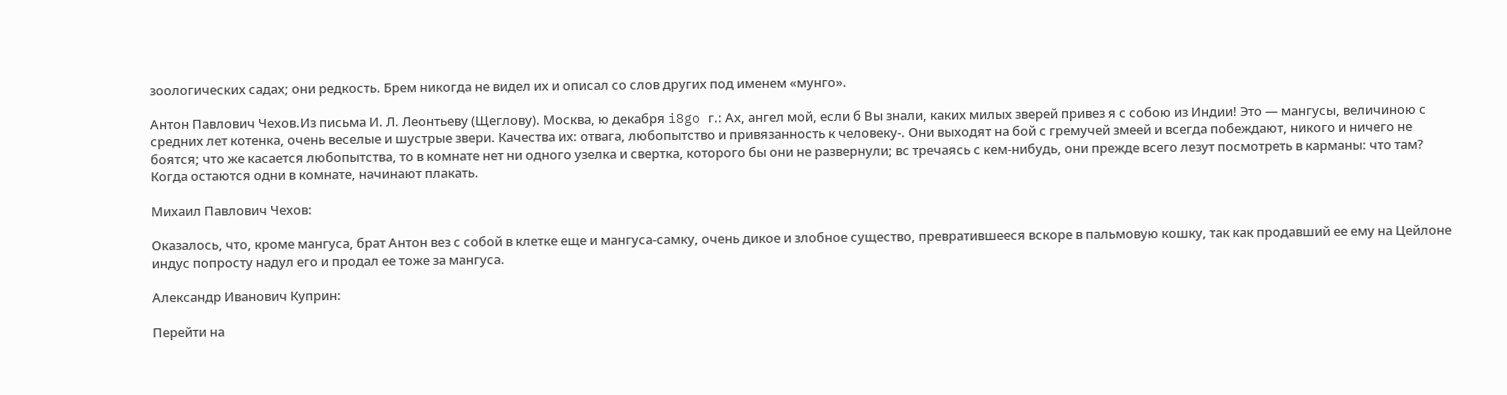зоологических садах; они редкость. Брем никогда не видел их и описал со слов других под именем «мунго».

Антон Павлович Чехов.Из письма И. Л. Леонтьеву (Щеглову). Москва, ю декабря i8go г.: Ах, ангел мой, если б Вы знали, каких милых зверей привез я с собою из Индии! Это — мангусы, величиною с средних лет котенка, очень веселые и шустрые звери. Качества их: отвага, любопытство и привязанность к человеку-. Они выходят на бой с гремучей змеей и всегда побеждают, никого и ничего не боятся; что же касается любопытства, то в комнате нет ни одного узелка и свертка, которого бы они не развернули; вс тречаясь с кем-нибудь, они прежде всего лезут посмотреть в карманы: что там? Когда остаются одни в комнате, начинают плакать.

Михаил Павлович Чехов:

Оказалось, что, кроме мангуса, брат Антон вез с собой в клетке еще и мангуса-самку, очень дикое и злобное существо, превратившееся вскоре в пальмовую кошку, так как продавший ее ему на Цейлоне индус попросту надул его и продал ее тоже за мангуса.

Александр Иванович Куприн:

Перейти на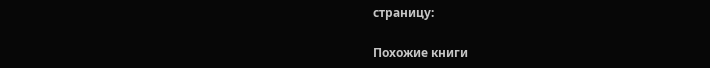страницу:

Похожие книги